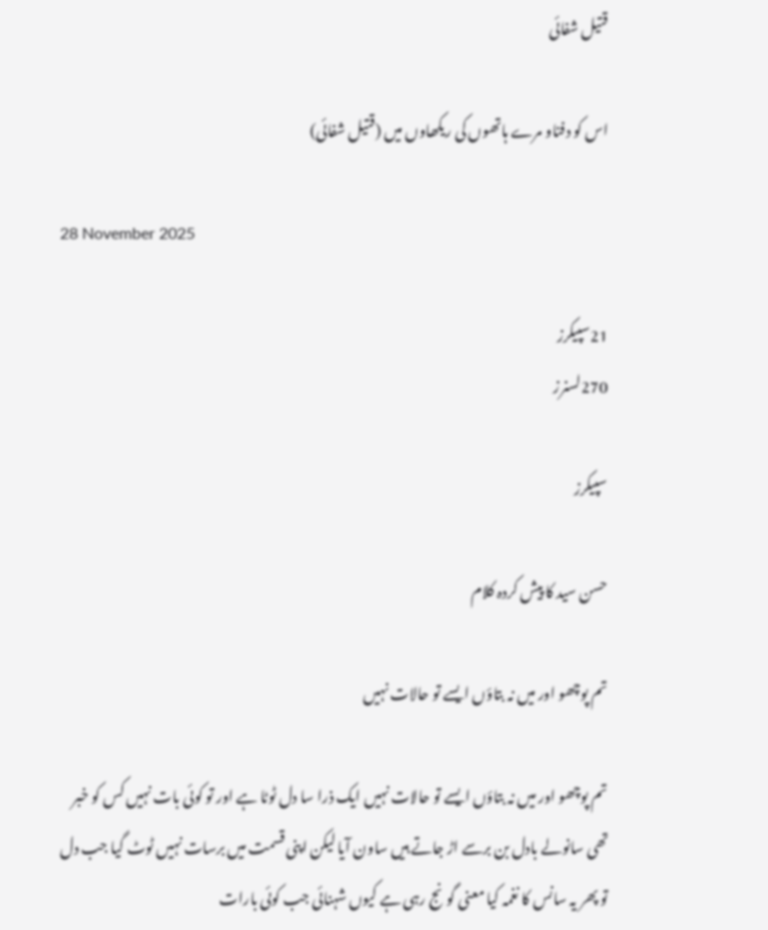قتیل شفائی

اس کو دفناو مرے ہاتھوں کی ریکھاوں میں (قتیل شفائی)

28 November 2025

21سپیکرز
270لسنرز

سپیکرز

حسن سید کا پیش کردہ کلام

تم پوچھو اور میں نہ بتاؤں ایسے تو حالات نہیں

تم پوچھو اور میں نہ بتاؤں ایسے تو حالات نہیں ایک ذرا سا دل ٹوٹا ہے اور تو کوئی بات نہیں کس کو خبر تھی سانولے بادل بن برسے اڑ جاتے ہیں ساون آیا لیکن اپنی قسمت میں برسات نہیں ٹوٹ گیا جب دل تو پھر یہ سانس کا نغمہ کیا معنی گونج رہی ہے کیوں شہنائی جب کوئی بارات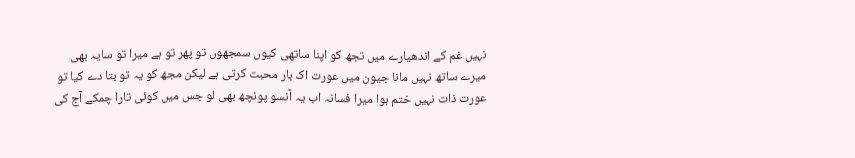نہیں غم کے اندھیارے میں تجھ کو اپنا ساتھی کیوں سمجھوں تو پھر تو ہے میرا تو سایہ بھی میرے ساتھ نہیں مانا جیون میں عورت اک بار محبت کرتی ہے لیکن مجھ کو یہ تو بتا دے کیا تو عورت ذات نہیں ختم ہوا میرا فسانہ اب یہ آنسو پونچھ بھی لو جس میں کوئی تارا چمکے آج کی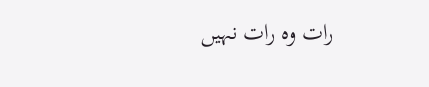رات وہ رات نہیں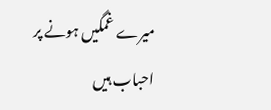میرے غمگیں ہونے پر احباب ہیں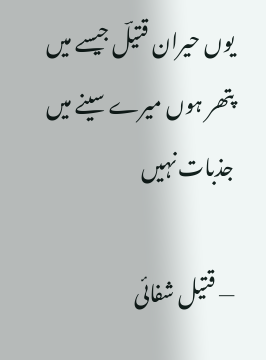یوں حیران قتیلؔ جیسے میں پتھر ہوں میرے سینے میں جذبات نہیں

— قتیل شفائی